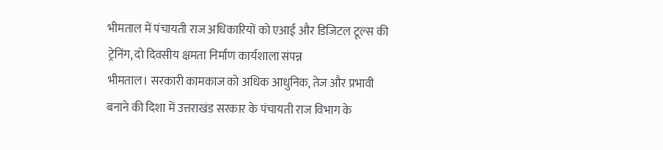भीमताल में पंचायती राज अधिकारियों को एआई और डिजिटल टूल्स की ट्रेनिंग, दो दिवसीय क्षमता निर्माण कार्यशाला संपन्न
भीमताल। सरकारी कामकाज को अधिक आधुनिक, तेज और प्रभावी बनाने की दिशा में उत्तराखंड सरकार के पंचायती राज विभाग के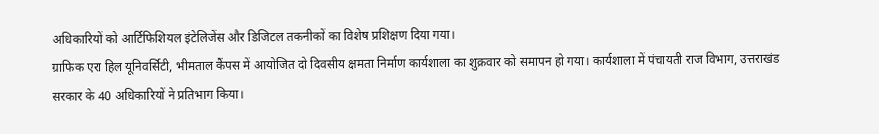अधिकारियों को आर्टिफिशियल इंटेलिजेंस और डिजिटल तकनीकों का विशेष प्रशिक्षण दिया गया।
ग्राफिक एरा हिल यूनिवर्सिटी, भीमताल कैंपस में आयोजित दो दिवसीय क्षमता निर्माण कार्यशाला का शुक्रवार को समापन हो गया। कार्यशाला में पंचायती राज विभाग, उत्तराखंड सरकार के 40 अधिकारियों ने प्रतिभाग किया।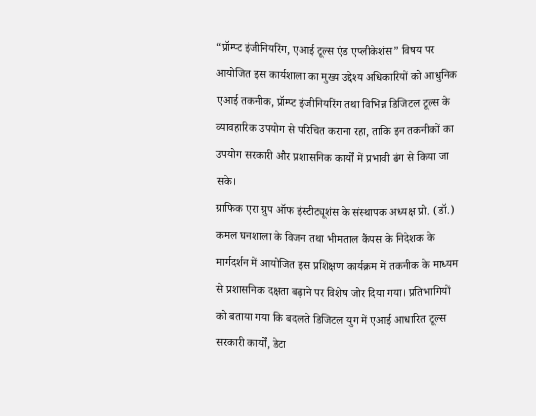“प्रॉम्प्ट इंजीनियरिंग, एआई टूल्स एंड एप्लीकेशंस” विषय पर आयोजित इस कार्यशाला का मुख्य उद्देश्य अधिकारियों को आधुनिक एआई तकनीक, प्रॉम्प्ट इंजीनियरिंग तथा विभिन्न डिजिटल टूल्स के व्यावहारिक उपयोग से परिचित कराना रहा, ताकि इन तकनीकों का उपयोग सरकारी और प्रशासनिक कार्यों में प्रभावी ढंग से किया जा सके।
ग्राफिक एरा ग्रुप ऑफ इंस्टीट्यूशंस के संस्थापक अध्यक्ष प्रो. (डॉ.) कमल घनशाला के विजन तथा भीमताल कैंपस के निदेशक के मार्गदर्शन में आयोजित इस प्रशिक्षण कार्यक्रम में तकनीक के माध्यम से प्रशासनिक दक्षता बढ़ाने पर विशेष जोर दिया गया। प्रतिभागियों को बताया गया कि बदलते डिजिटल युग में एआई आधारित टूल्स सरकारी कार्यों, डेटा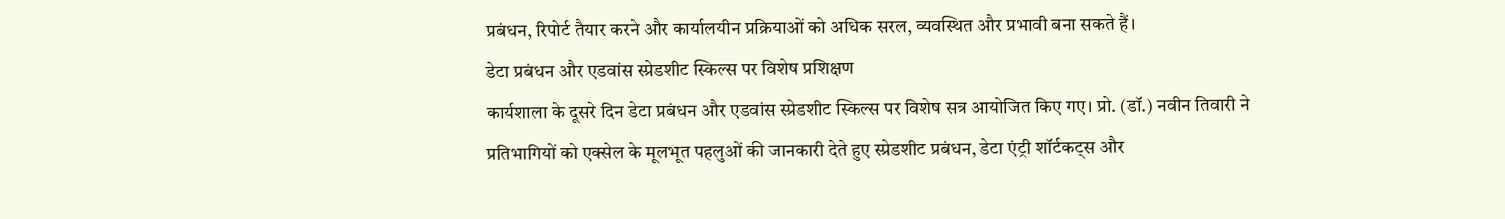प्रबंधन, रिपोर्ट तैयार करने और कार्यालयीन प्रक्रियाओं को अधिक सरल, व्यवस्थित और प्रभावी बना सकते हैं।
डेटा प्रबंधन और एडवांस स्प्रेडशीट स्किल्स पर विशेष प्रशिक्षण
कार्यशाला के दूसरे दिन डेटा प्रबंधन और एडवांस स्प्रेडशीट स्किल्स पर विशेष सत्र आयोजित किए गए। प्रो. (डॉ.) नवीन तिवारी ने प्रतिभागियों को एक्सेल के मूलभूत पहलुओं की जानकारी देते हुए स्प्रेडशीट प्रबंधन, डेटा एंट्री शॉर्टकट्स और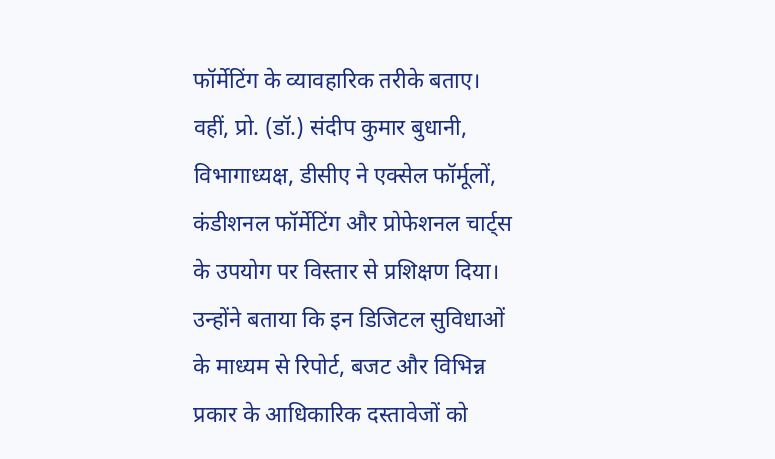फॉर्मेटिंग के व्यावहारिक तरीके बताए।
वहीं, प्रो. (डॉ.) संदीप कुमार बुधानी, विभागाध्यक्ष, डीसीए ने एक्सेल फॉर्मूलों, कंडीशनल फॉर्मेटिंग और प्रोफेशनल चार्ट्स के उपयोग पर विस्तार से प्रशिक्षण दिया। उन्होंने बताया कि इन डिजिटल सुविधाओं के माध्यम से रिपोर्ट, बजट और विभिन्न प्रकार के आधिकारिक दस्तावेजों को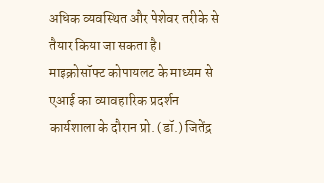अधिक व्यवस्थित और पेशेवर तरीके से तैयार किया जा सकता है।
माइक्रोसॉफ्ट कोपायलट के माध्यम से एआई का व्यावहारिक प्रदर्शन
कार्यशाला के दौरान प्रो. (डॉ.) जितेंद्र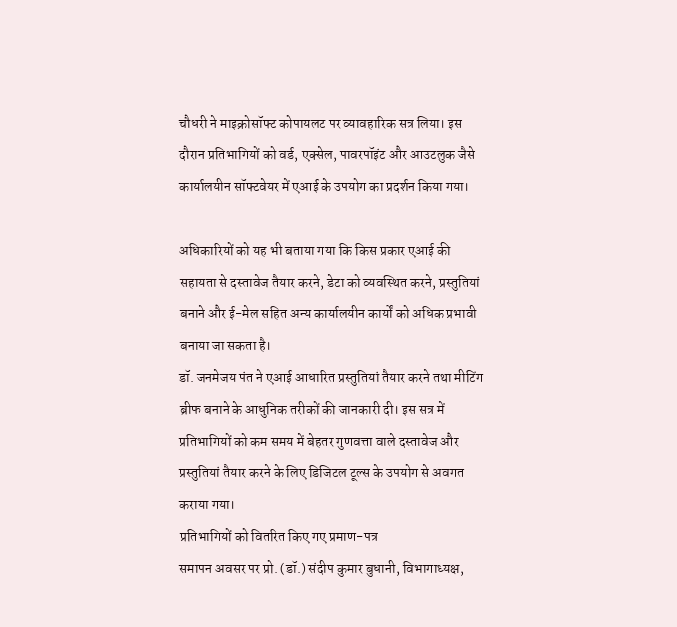चौधरी ने माइक्रोसॉफ्ट कोपायलट पर व्यावहारिक सत्र लिया। इस दौरान प्रतिभागियों को वर्ड, एक्सेल, पावरपॉइंट और आउटलुक जैसे कार्यालयीन सॉफ्टवेयर में एआई के उपयोग का प्रदर्शन किया गया।

अधिकारियों को यह भी बताया गया कि किस प्रकार एआई की सहायता से दस्तावेज तैयार करने, डेटा को व्यवस्थित करने, प्रस्तुतियां बनाने और ई-मेल सहित अन्य कार्यालयीन कार्यों को अधिक प्रभावी बनाया जा सकता है।
डॉ. जनमेजय पंत ने एआई आधारित प्रस्तुतियां तैयार करने तथा मीटिंग ब्रीफ बनाने के आधुनिक तरीकों की जानकारी दी। इस सत्र में प्रतिभागियों को कम समय में बेहतर गुणवत्ता वाले दस्तावेज और प्रस्तुतियां तैयार करने के लिए डिजिटल टूल्स के उपयोग से अवगत कराया गया।
प्रतिभागियों को वितरित किए गए प्रमाण-पत्र
समापन अवसर पर प्रो. (डॉ.) संदीप कुमार बुधानी, विभागाध्यक्ष,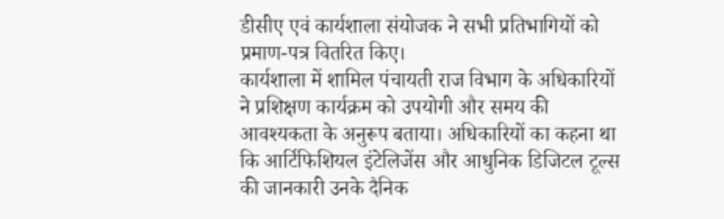डीसीए एवं कार्यशाला संयोजक ने सभी प्रतिभागियों को प्रमाण-पत्र वितरित किए।
कार्यशाला में शामिल पंचायती राज विभाग के अधिकारियों ने प्रशिक्षण कार्यक्रम को उपयोगी और समय की आवश्यकता के अनुरूप बताया। अधिकारियों का कहना था कि आर्टिफिशियल इंटेलिजेंस और आधुनिक डिजिटल टूल्स की जानकारी उनके दैनिक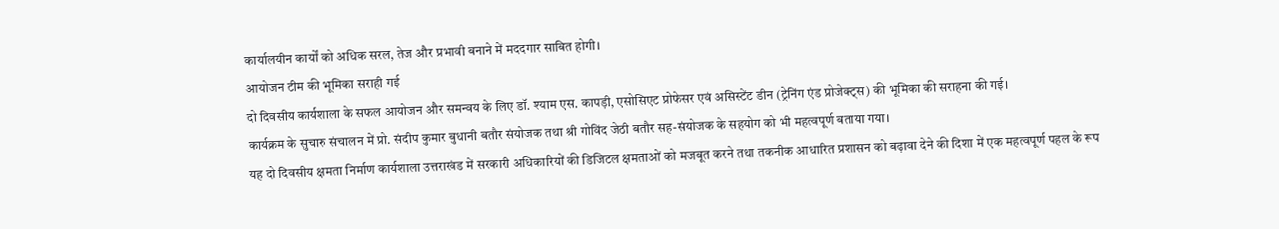कार्यालयीन कार्यों को अधिक सरल, तेज और प्रभावी बनाने में मददगार साबित होगी।
आयोजन टीम की भूमिका सराही गई
दो दिवसीय कार्यशाला के सफल आयोजन और समन्वय के लिए डॉ. श्याम एस. कापड़ी, एसोसिएट प्रोफेसर एवं असिस्टेंट डीन (ट्रेनिंग एंड प्रोजेक्ट्स) की भूमिका की सराहना की गई।
कार्यक्रम के सुचारु संचालन में प्रो. संदीप कुमार बुधानी बतौर संयोजक तथा श्री गोविंद जेठी बतौर सह-संयोजक के सहयोग को भी महत्वपूर्ण बताया गया।
यह दो दिवसीय क्षमता निर्माण कार्यशाला उत्तराखंड में सरकारी अधिकारियों की डिजिटल क्षमताओं को मजबूत करने तथा तकनीक आधारित प्रशासन को बढ़ावा देने की दिशा में एक महत्वपूर्ण पहल के रूप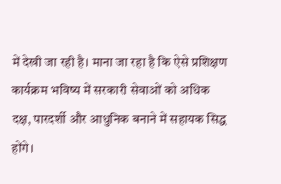में देखी जा रही है। माना जा रहा है कि ऐसे प्रशिक्षण कार्यक्रम भविष्य में सरकारी सेवाओं को अधिक दक्ष, पारदर्शी और आधुनिक बनाने में सहायक सिद्ध होंगे।